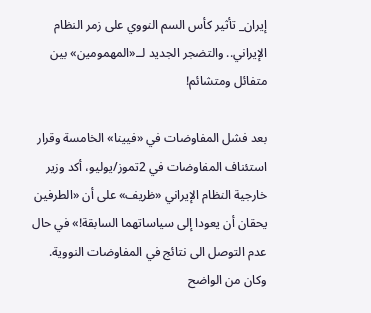إيران_ تأثير کأس السم النووي علی زمر النظام الإيراني.. والتضجر الجديد لــ«المهمومين» بين متفائل ومتشائم!

بعد فشل المفاوضات في «فيينا» الخامسة وقرار استئناف المفاوضات في 2تموز/يوليو، أکد وزير خارجية النظام الإيراني «ظريف» علی أن «الطرفين يحقان أن يعودا إلی سياساتهما السابقة!» في حال عدم التوصل الی نتائج في المفاوضات النووية.
وکان من الواضح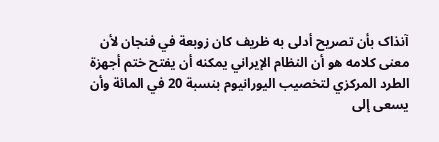آنذاک بأن تصريح أدلی به ظريف کان زوبعة في فنجان لأن معنی کلامه هو أن النظام الإيراني يمکنه أن يفتح ختم أجهزة الطرد المرکزي لتخصيب اليورانيوم بنسبة 20 في المائة وأن يسعی إلی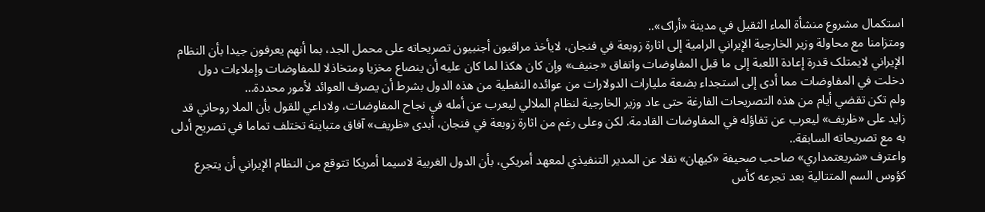استکمال مشروع منشأة الماء الثقيل في مدينة «أراک»..
ومتزامنا مع محاولة وزير الخارجية الإيراني الرامية إلی اثارة زوبعة في فنجان، لايأخذ مراقبون أجنبيون تصريحاته علی محمل الجد، بما أنهم يعرفون جيدا بأن النظام الإيراني لايمتلک قدرة إعادة اللعبة إلی ما قبل المفاوضات واتفاق «جنيف» وإن کان هکذا لما کان عليه أن ينصاع مخزيا ومتخاذلا للمفاوضات وإملاءات دول دخلت في المفاوضات مما أدی إلی استجداء بضعة مليارات الدولارات من عوائده النفطية من هذه الدول بشرط أن يصرف العوائد لأمور محددة…
ولم تکن تقضي أيام من هذه التصريحات الفارغة حتی عاد وزير الخارجية لنظام الملالي ليعرب عن أمله في نجاح المفاوضات، ولاداعي للقول بأن الملا روحاني قد زايد علی «ظريف» ليعرب عن تفاؤله في المفاوضات القادمة. لکن وعلی رغم من اثارة زوبعة في فنجان، أبدی «ظريف» آفاق متباينة تختلف تماما في تصريح أدلی به مع تصريحاته السابقة..
واعترف «شريعتمداري» صاحب صحيفة «کيهان» نقلا عن المدير التنفيذي لمعهد أمريکي، بأن الدول الغربية لاسيما أمريکا تتوقع من النظام الإيراني أن يتجرع کؤوس السم المتتالية بعد تجرعه کأس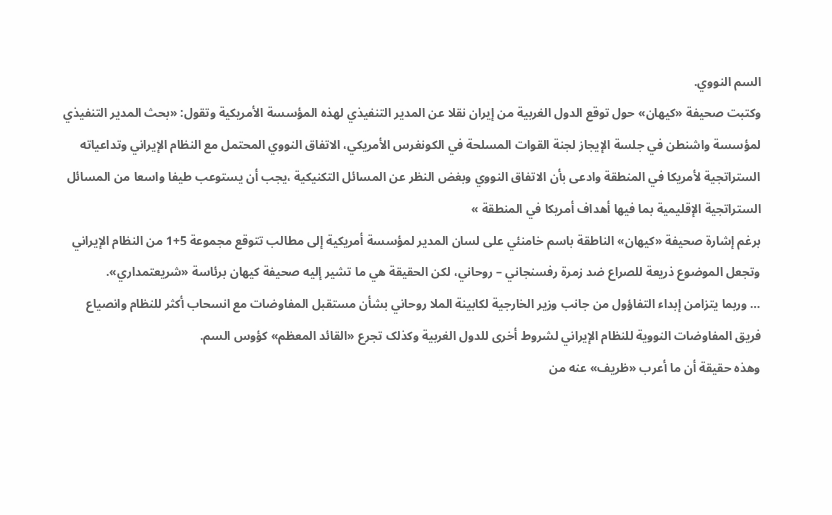السم النووي.
وکتبت صحيفة «کيهان» حول توقع الدول الغربية من إيران نقلا عن المدير التنفيذي لهذه المؤسسة الأمريکية وتقول: «بحث المدير التنفيذي لمؤسسة واشنطن في جلسة الإيجاز لجنة القوات المسلحة في الکونغرس الأمريکي، الاتفاق النووي المحتمل مع النظام الإيراني وتداعياته الستراتجية لأمريکا في المنطقة وادعی بأن الاتفاق النووي وبغض النظر عن المسائل التکنيکية ،يجب أن يستوعب طيفا واسعا من المسائل الستراتجية الإقليمية بما فيها أهداف أمريکا في المنطقة »
برغم إشارة صحيفة «کيهان» الناطقة باسم خامنئي علی لسان المدير لمؤسسة أمريکية إلی مطالب تتوقع مجموعة 5+1 من النظام الإيراني وتجعل الموضوع ذريعة للصراع ضد زمرة رفسنجاني – روحاني، لکن الحقيقة هي ما تشير إليه صحيفة کيهان برئاسة «شريعتمداري».
… وربما يتزامن إبداء التفاؤول من جانب وزير الخارجية لکابينة الملا روحاني بشأن مستقبل المفاوضات مع انسحاب أکثر للنظام وانصياع فريق المفاوضات النووية للنظام الإيراني لشروط أخری للدول الغربية وکذلک تجرع «القائد المعظم» کؤوس السم.
وهذه حقيقة أن ما أعرب «ظريف» عنه من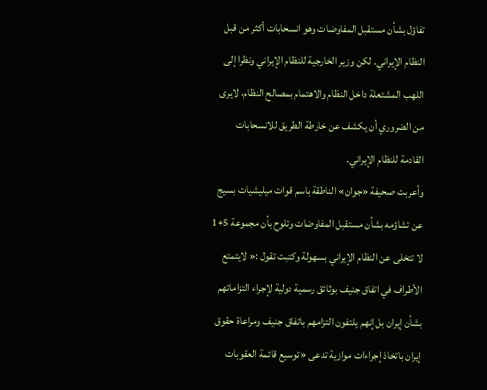تفاؤل بشأن مستقبل المفاوضات وهو انسحابات أکثر من قبل النظام الإيراني. لکن وزير الخارجية للنظام الإيراني ونظرا إلی اللهب المشتعلة داخل النظام والاهتمام بمصالح النظام، لايری من الضروري أن يکشف عن خارطة الطريق للانسحابات القادمة للنظام الإيراني.
وأعربت صحيفة «جوان» الناطقة باسم قوات ميليشيات بسيج عن تشاؤمه بشأن مستقبل المفاوضات وتلوح بأن مجموعة 5+1 لا تتخلی عن النظام الإيراني بسهولة وکتبت تقول :« لايتمتع الأطراف في اتفاق جنيف بوثائق رسمية دولية لإجراء التزاماتهم بشأن إيران بل إنهم يلتفون التزامهم باتفاق جنيف ومراعاة حقوق إيران باتخاذ إجراءات موازية تدعی «توسيع قائمة العقوبات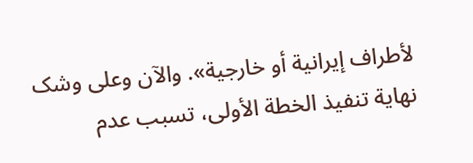لأطراف إيرانية أو خارجية». والآن وعلی وشک نهاية تنفيذ الخطة الأولی، تسبب عدم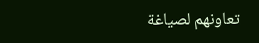تعاونهم لصياغة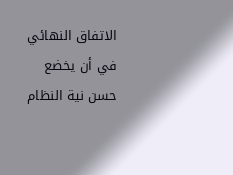الاتفاق النهائي في أن يخضع حسن نية النظام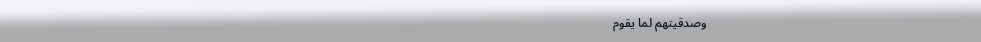وصدقيتهم لما يقوم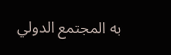به المجتمع الدولي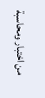من اختبار ومحاسبة